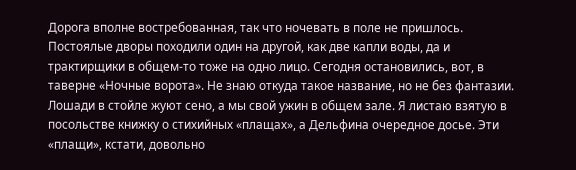Дорога вполне востребованная, так что ночевать в поле не пришлось. Постоялые дворы походили один на другой, как две капли воды, да и трактирщики в общем-то тоже на одно лицо. Сегодня остановились, вот, в таверне «Ночные ворота». Не знаю откуда такое название, но не без фантазии.
Лошади в стойле жуют сено, а мы свой ужин в общем зале. Я листаю взятую в посольстве книжку о стихийных «плащах», а Дельфина очередное досье. Эти «плащи», кстати, довольно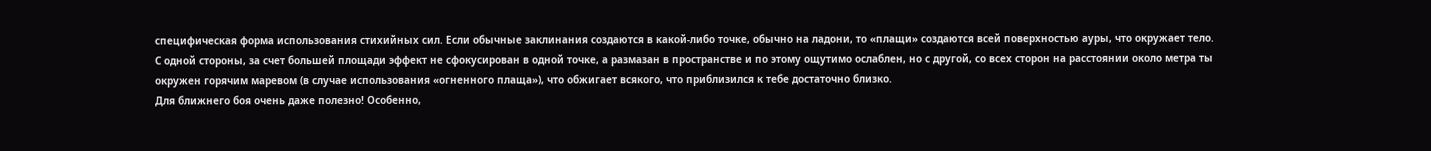специфическая форма использования стихийных сил. Если обычные заклинания создаются в какой-либо точке, обычно на ладони, то «плащи» создаются всей поверхностью ауры, что окружает тело.
С одной стороны, за счет большей площади эффект не сфокусирован в одной точке, а размазан в пространстве и по этому ощутимо ослаблен, но с другой, со всех сторон на расстоянии около метра ты окружен горячим маревом (в случае использования «огненного плаща»), что обжигает всякого, что приблизился к тебе достаточно близко.
Для ближнего боя очень даже полезно! Особенно,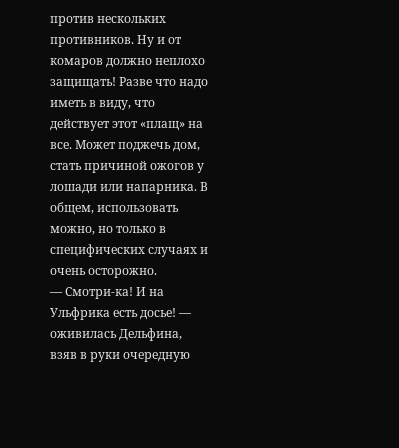против нескольких противников. Ну и от комаров должно неплохо защищать! Разве что надо иметь в виду, что действует этот «плащ» на все. Может поджечь дом, стать причиной ожогов у лошади или напарника. В общем, использовать можно, но только в специфических случаях и очень осторожно.
— Смотри-ка! И на Ульфрика есть досье! — оживилась Дельфина, взяв в руки очередную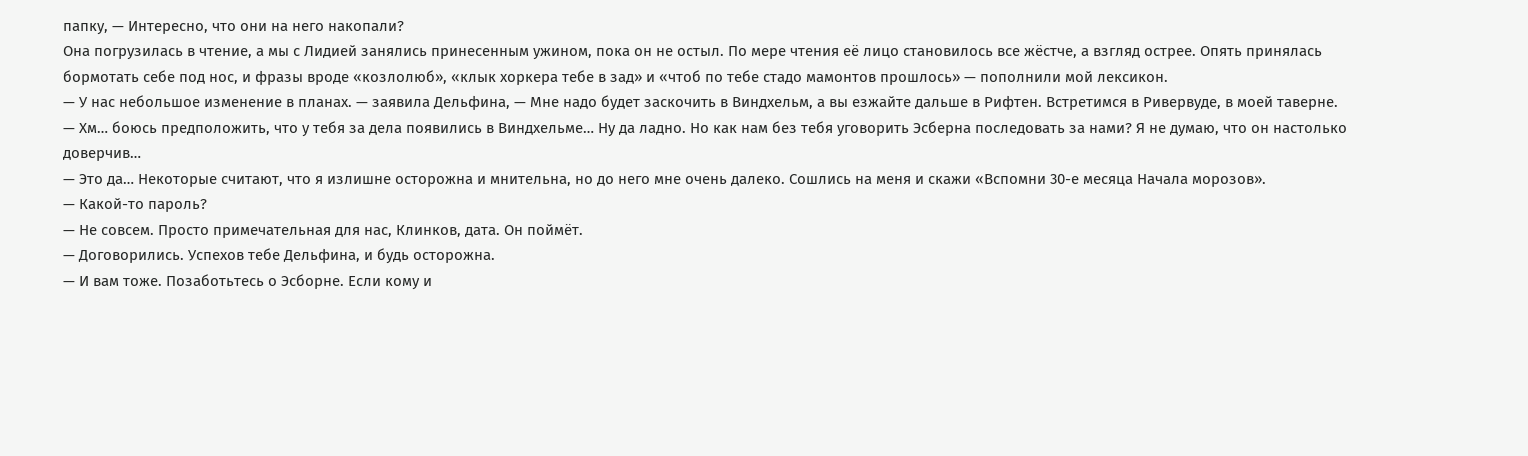папку, — Интересно, что они на него накопали?
Она погрузилась в чтение, а мы с Лидией занялись принесенным ужином, пока он не остыл. По мере чтения её лицо становилось все жёстче, а взгляд острее. Опять принялась бормотать себе под нос, и фразы вроде «козлолюб», «клык хоркера тебе в зад» и «чтоб по тебе стадо мамонтов прошлось» — пополнили мой лексикон.
— У нас небольшое изменение в планах. — заявила Дельфина, — Мне надо будет заскочить в Виндхельм, а вы езжайте дальше в Рифтен. Встретимся в Ривервуде, в моей таверне.
— Хм… боюсь предположить, что у тебя за дела появились в Виндхельме… Ну да ладно. Но как нам без тебя уговорить Эсберна последовать за нами? Я не думаю, что он настолько доверчив…
— Это да… Некоторые считают, что я излишне осторожна и мнительна, но до него мне очень далеко. Сошлись на меня и скажи «Вспомни 30-е месяца Начала морозов».
— Какой-то пароль?
— Не совсем. Просто примечательная для нас, Клинков, дата. Он поймёт.
— Договорились. Успехов тебе Дельфина, и будь осторожна.
— И вам тоже. Позаботьтесь о Эсборне. Если кому и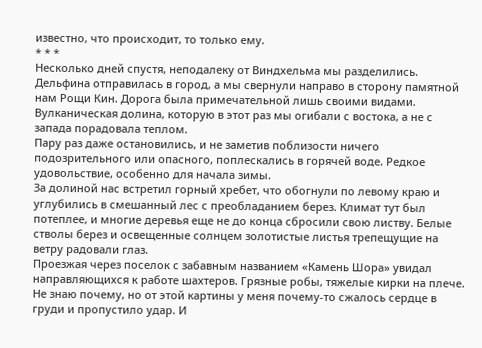известно, что происходит, то только ему.
* * *
Несколько дней спустя, неподалеку от Виндхельма мы разделились. Дельфина отправилась в город, а мы свернули направо в сторону памятной нам Рощи Кин. Дорога была примечательной лишь своими видами. Вулканическая долина, которую в этот раз мы огибали с востока, а не с запада порадовала теплом.
Пару раз даже остановились, и не заметив поблизости ничего подозрительного или опасного, поплескались в горячей воде. Редкое удовольствие, особенно для начала зимы.
За долиной нас встретил горный хребет, что обогнули по левому краю и углубились в смешанный лес с преобладанием берез. Климат тут был потеплее, и многие деревья еще не до конца сбросили свою листву. Белые стволы берез и освещенные солнцем золотистые листья трепещущие на ветру радовали глаз.
Проезжая через поселок с забавным названием «Камень Шора» увидал направляющихся к работе шахтеров. Грязные робы, тяжелые кирки на плече. Не знаю почему, но от этой картины у меня почему-то сжалось сердце в груди и пропустило удар. И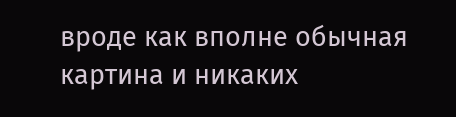вроде как вполне обычная картина и никаких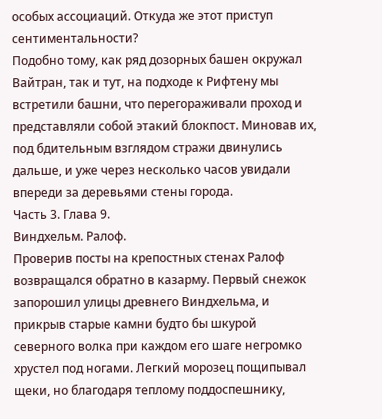особых ассоциаций. Откуда же этот приступ сентиментальности?
Подобно тому, как ряд дозорных башен окружал Вайтран, так и тут, на подходе к Рифтену мы встретили башни, что перегораживали проход и представляли собой этакий блокпост. Миновав их, под бдительным взглядом стражи двинулись дальше, и уже через несколько часов увидали впереди за деревьями стены города.
Часть 3. Глава 9.
Виндхельм. Ралоф.
Проверив посты на крепостных стенах Ралоф возвращался обратно в казарму. Первый снежок запорошил улицы древнего Виндхельма, и прикрыв старые камни будто бы шкурой северного волка при каждом его шаге негромко хрустел под ногами. Легкий морозец пощипывал щеки, но благодаря теплому поддоспешнику,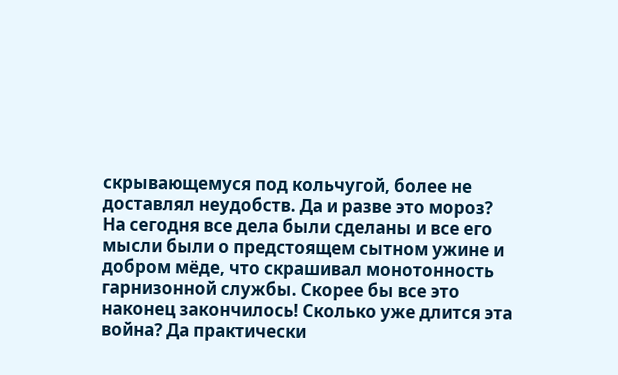скрывающемуся под кольчугой, более не доставлял неудобств. Да и разве это мороз?
На сегодня все дела были сделаны и все его мысли были о предстоящем сытном ужине и добром мёде, что скрашивал монотонность гарнизонной службы. Скорее бы все это наконец закончилось! Сколько уже длится эта война? Да практически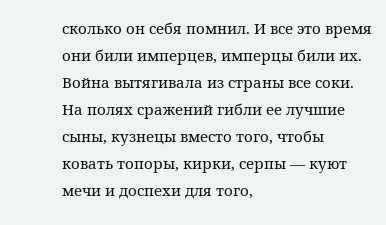сколько он себя помнил. И все это время они били имперцев, имперцы били их. Война вытягивала из страны все соки. На полях сражений гибли ее лучшие сыны, кузнецы вместо того, чтобы ковать топоры, кирки, серпы — куют мечи и доспехи для того,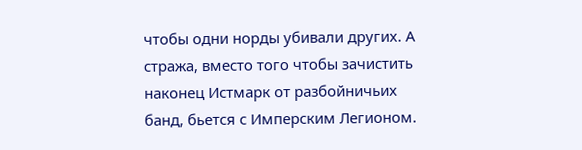чтобы одни норды убивали других. А стража, вместо того чтобы зачистить наконец Истмарк от разбойничьих банд, бьется с Имперским Легионом.